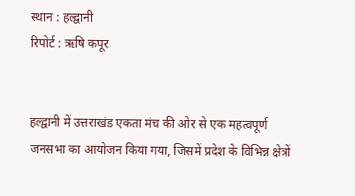स्थान : हल्द्वानी
रिपोर्ट : ऋषि कपूर


हल्द्वानी में उत्तराखंड एकता मंच की ओर से एक महत्वपूर्ण जनसभा का आयोजन किया गया, जिसमें प्रदेश के विभिन्न क्षेत्रों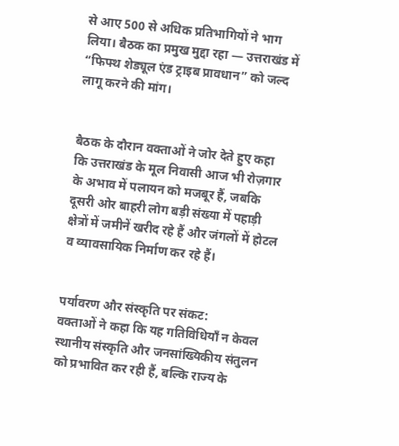से आए 500 से अधिक प्रतिभागियों ने भाग लिया। बैठक का प्रमुख मुद्दा रहा — उत्तराखंड में “फिफ्थ शेड्यूल एंड ट्राइब प्रावधान” को जल्द लागू करने की मांग।


बैठक के दौरान वक्ताओं ने जोर देते हुए कहा कि उत्तराखंड के मूल निवासी आज भी रोज़गार के अभाव में पलायन को मजबूर हैं, जबकि दूसरी ओर बाहरी लोग बड़ी संख्या में पहाड़ी क्षेत्रों में जमीनें खरीद रहे हैं और जंगलों में होटल व व्यावसायिक निर्माण कर रहे हैं।


पर्यावरण और संस्कृति पर संकट:
वक्ताओं ने कहा कि यह गतिविधियाँ न केवल स्थानीय संस्कृति और जनसांख्यिकीय संतुलन को प्रभावित कर रही हैं, बल्कि राज्य के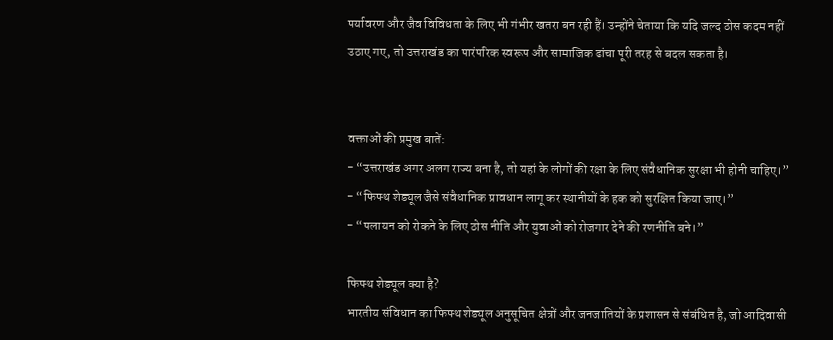पर्यावरण और जैव विविधता के लिए भी गंभीर खतरा बन रही हैं। उन्होंने चेताया कि यदि जल्द ठोस कदम नहीं उठाए गए, तो उत्तराखंड का पारंपरिक स्वरूप और सामाजिक ढांचा पूरी तरह से बदल सकता है।


वक्ताओं की प्रमुख बातें:
- “उत्तराखंड अगर अलग राज्य बना है, तो यहां के लोगों की रक्षा के लिए संवैधानिक सुरक्षा भी होनी चाहिए।”
- “फिफ्थ शेड्यूल जैसे संवैधानिक प्रावधान लागू कर स्थानीयों के हक को सुरक्षित किया जाए।”
- “पलायन को रोकने के लिए ठोस नीति और युवाओं को रोजगार देने की रणनीति बने।”

फिफ्थ शेड्यूल क्या है?
भारतीय संविधान का फिफ्थ शेड्यूल अनुसूचित क्षेत्रों और जनजातियों के प्रशासन से संबंधित है, जो आदिवासी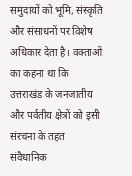समुदायों को भूमि, संस्कृति और संसाधनों पर विशेष अधिकार देता है। वक्ताओं का कहना था कि उत्तराखंड के जनजातीय और पर्वतीय क्षेत्रों को इसी संरचना के तहत संवैधानिक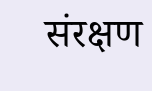संरक्षण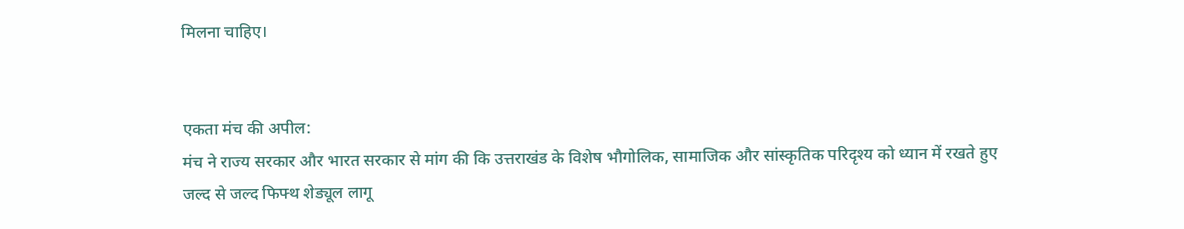मिलना चाहिए।


एकता मंच की अपील:
मंच ने राज्य सरकार और भारत सरकार से मांग की कि उत्तराखंड के विशेष भौगोलिक, सामाजिक और सांस्कृतिक परिदृश्य को ध्यान में रखते हुए जल्द से जल्द फिफ्थ शेड्यूल लागू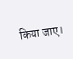किया जाए।